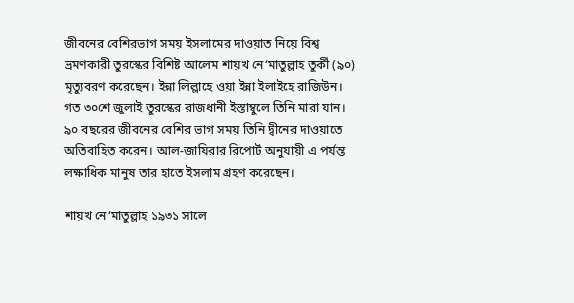জীবনের বেশিরভাগ সময় ইসলামের দাওয়াত নিয়ে বিশ্ব ভ্রমণকারী তুরস্কের বিশিষ্ট আলেম শায়খ নে‘মাতুল্লাহ তুর্কী (৯০) মৃত্যুবরণ করেছেন। ইন্না লিল্লাহে ওয়া ইন্না ইলাইহে রাজিউন। গত ৩০শে জুলাই তুরস্কের রাজধানী ইস্তাম্বুলে তিনি মারা যান। ৯০ বছরের জীবনের বেশির ভাগ সময় তিনি দ্বীনের দাওয়াতে অতিবাহিত করেন। আল-জাযিরার রিপোর্ট অনুযায়ী এ পর্যন্ত লক্ষাধিক মানুষ তার হাতে ইসলাম গ্রহণ করেছেন।

শায়খ নে‘মাতুল্লাহ ১৯৩১ সালে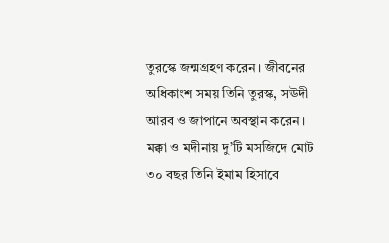তুরস্কে জন্মগ্রহণ করেন। জীবনের অধিকাংশ সময় তিনি তুরস্ক, সঊদী আরব ও জাপানে অবস্থান করেন। মক্কা ও মদীনায় দু’টি মসজিদে মোট ৩০ বছর তিনি ইমাম হিসাবে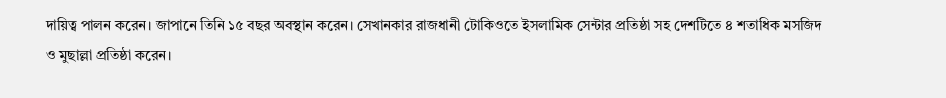দায়িত্ব পালন করেন। জাপানে তিনি ১৫ বছর অবস্থান করেন। সেখানকার রাজধানী টোকিওতে ইসলামিক সেন্টার প্রতিষ্ঠা সহ দেশটিতে ৪ শতাধিক মসজিদ ও মুছাল্লা প্রতিষ্ঠা করেন।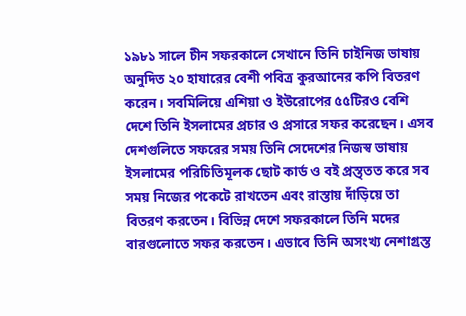১৯৮১ সালে চীন সফরকালে সেখানে তিনি চাইনিজ ভাষায় অনুদিত ২০ হাযারের বেশী পবিত্র কুরআনের কপি বিতরণ করেন। সবমিলিয়ে এশিয়া ও ইউরোপের ৫৫টিরও বেশি দেশে তিনি ইসলামের প্রচার ও প্রসারে সফর করেছেন। এসব দেশগুলিতে সফরের সময় তিনি সেদেশের নিজস্ব ভাষায় ইসলামের পরিচিতিমূলক ছোট কার্ড ও বই প্রস্ত্তত করে সব সময় নিজের পকেটে রাখতেন এবং রাস্তায় দাঁড়িয়ে তা বিতরণ করতেন। বিভিন্ন দেশে সফরকালে তিনি মদের বারগুলোতে সফর করতেন। এভাবে তিনি অসংখ্য নেশাগ্রস্ত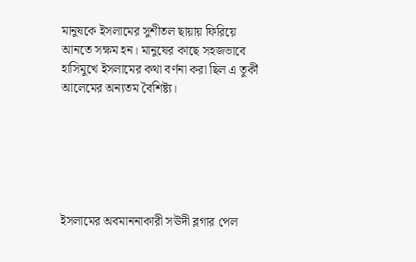মানুষকে ইসলামের সুশীতল ছায়ায় ফিরিয়ে আনতে সক্ষম হন। মানুষের কাছে সহজভাবে হাসিমুখে ইসলামের কথা বর্ণনা করা ছিল এ তুর্কী আলেমের অন্যতম বৈশিষ্ট্য।






ইসলামের অবমাননাকারী সঊদী ব্লগার পেল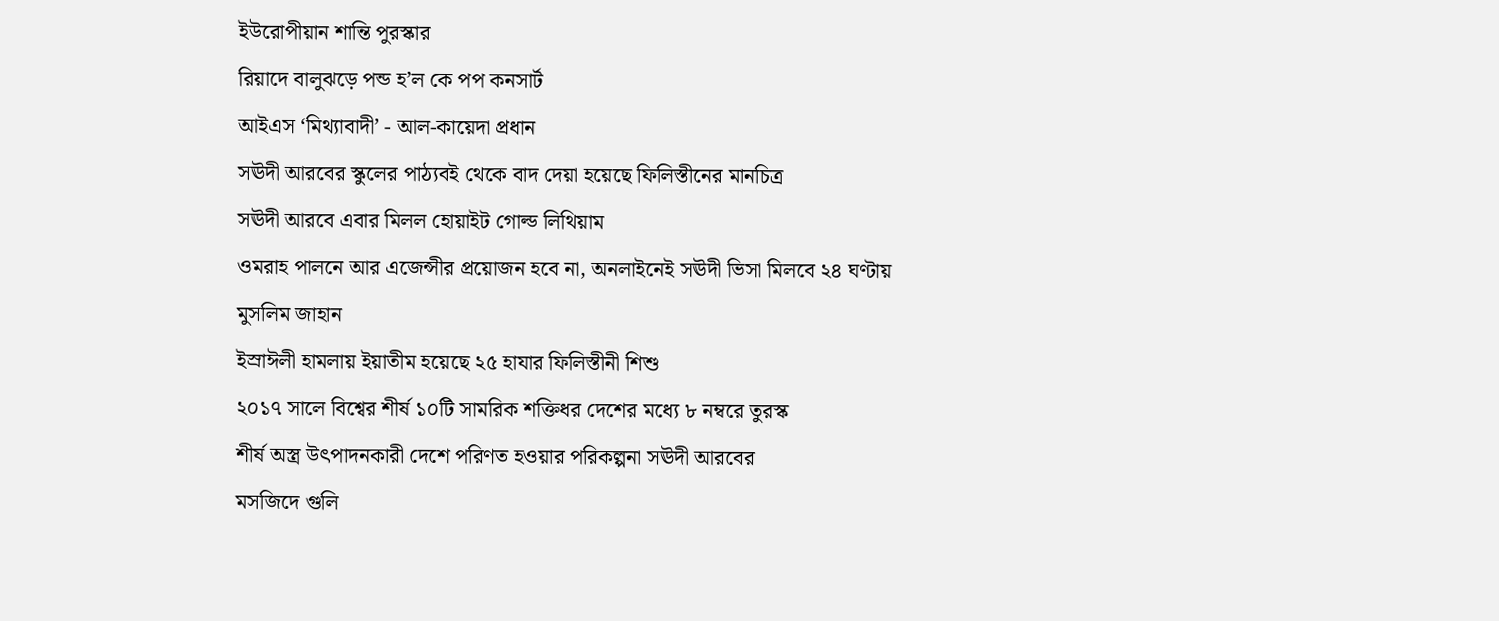ইউরোপীয়ান শান্তি পুরস্কার
রিয়াদে বালুঝড়ে পন্ড হ’ল কে পপ কনসার্ট
আইএস ‘মিথ্যাবাদী’ - আল-কায়েদা প্রধান
সঊদী আরবের স্কুলের পাঠ্যবই থেকে বাদ দেয়া হয়েছে ফিলিস্তীনের মানচিত্র
সঊদী আরবে এবার মিলল হোয়াইট গোল্ড লিথিয়াম
ওমরাহ পালনে আর এজেন্সীর প্রয়োজন হবে না, অনলাইনেই সঊদী ভিসা মিলবে ২৪ ঘণ্টায়
মুসলিম জাহান
ইস্রাঈলী হামলায় ইয়াতীম হয়েছে ২৫ হাযার ফিলিস্তীনী শিশু
২০১৭ সালে বিশ্বের শীর্ষ ১০টি সামরিক শক্তিধর দেশের মধ্যে ৮ নম্বরে তুরস্ক
শীর্ষ অস্ত্র উৎপাদনকারী দেশে পরিণত হওয়ার পরিকল্পনা সঊদী আরবের
মসজিদে গুলি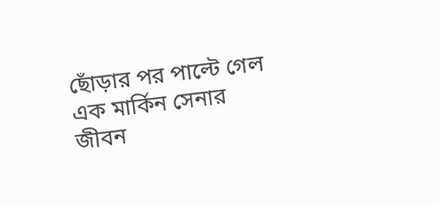ছোঁড়ার পর পাল্টে গেল এক মার্কিন সেনার জীবন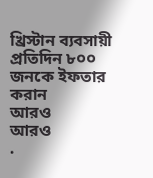খ্রিস্টান ব্যবসায়ী প্রতিদিন ৮০০ জনকে ইফতার করান
আরও
আরও
.